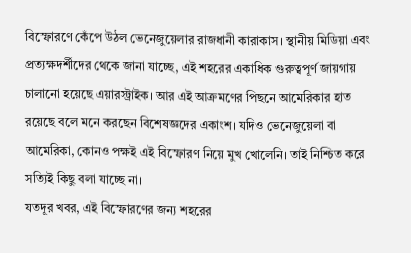বিস্ফোরণে কেঁপে উঠল ভেনেজুয়েলার রাজধানী কারাকাস। স্থানীয় মিডিয়া এবং প্রত্যক্ষদর্শীদের থেকে জানা যাচ্ছে, এই শহরের একাধিক গুরুত্বপূর্ণ জায়গায় চালানো হয়েছে এয়ারস্ট্রাইক। আর এই আক্রমণের পিছনে আমেরিকার হাত রয়েছে বলে মনে করছেন বিশেষজ্ঞদের একাংশ। যদিও ভেনেজুয়েলা বা আমেরিকা, কোনও পক্ষই এই বিস্ফোরণ নিয়ে মুখ খোলেনি। তাই নিশ্চিত করে সত্যিই কিছু বলা যাচ্ছে না।
যতদূর খবর, এই বিস্ফোরণের জন্য শহরের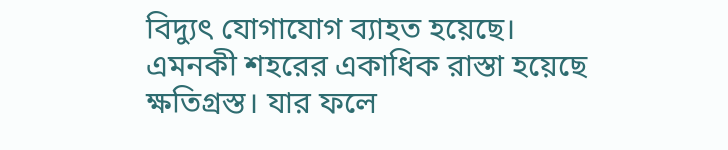বিদ্যুৎ যোগাযোগ ব্যাহত হয়েছে। এমনকী শহরের একাধিক রাস্তা হয়েছে ক্ষতিগ্রস্ত। যার ফলে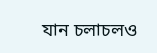যান চলাচলও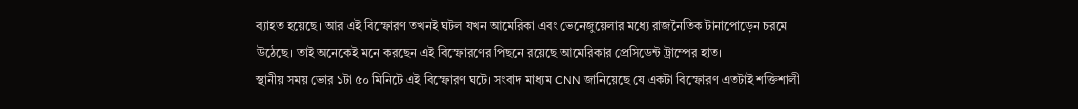ব্যাহত হয়েছে। আর এই বিস্ফোরণ তখনই ঘটল যখন আমেরিকা এবং ভেনেজুয়েলার মধ্যে রাজনৈতিক টানাপোড়েন চরমে উঠেছে। তাই অনেকেই মনে করছেন এই বিস্ফোরণের পিছনে রয়েছে আমেরিকার প্রেসিডেন্ট ট্রাম্পের হাত।
স্থানীয় সময় ভোর ১টা ৫০ মিনিটে এই বিস্ফোরণ ঘটে। সংবাদ মাধ্যম CNN জানিয়েছে যে একটা বিস্ফোরণ এতটাই শক্তিশালী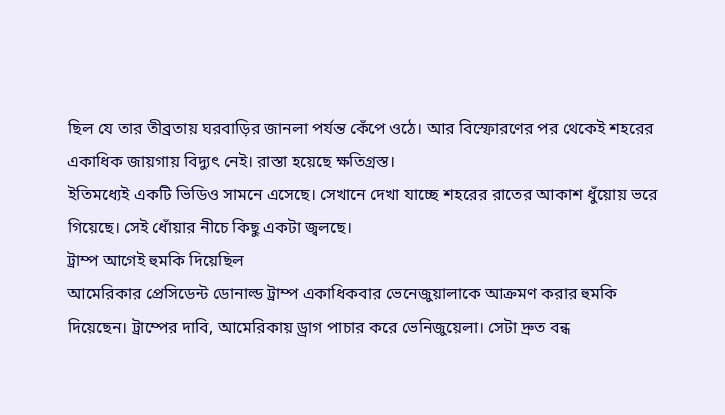ছিল যে তার তীব্রতায় ঘরবাড়ির জানলা পর্যন্ত কেঁপে ওঠে। আর বিস্ফোরণের পর থেকেই শহরের একাধিক জায়গায় বিদ্যুৎ নেই। রাস্তা হয়েছে ক্ষতিগ্রস্ত।
ইতিমধ্যেই একটি ভিডিও সামনে এসেছে। সেখানে দেখা যাচ্ছে শহরের রাতের আকাশ ধুঁয়োয় ভরে গিয়েছে। সেই ধোঁয়ার নীচে কিছু একটা জ্বলছে।
ট্রাম্প আগেই হুমকি দিয়েছিল
আমেরিকার প্রেসিডেন্ট ডোনাল্ড ট্রাম্প একাধিকবার ভেনেজুয়ালাকে আক্রমণ করার হুমকি দিয়েছেন। ট্রাম্পের দাবি, আমেরিকায় ড্রাগ পাচার করে ভেনিজুয়েলা। সেটা দ্রুত বন্ধ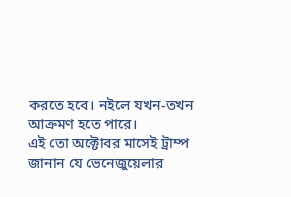করতে হবে। নইলে যখন-তখন আক্রমণ হতে পারে।
এই তো অক্টোবর মাসেই ট্রাম্প জানান যে ভেনেজুয়েলার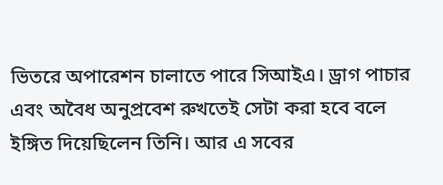ভিতরে অপারেশন চালাতে পারে সিআইএ। ড্রাগ পাচার এবং অবৈধ অনুপ্রবেশ রুখতেই সেটা করা হবে বলে ইঙ্গিত দিয়েছিলেন তিনি। আর এ সবের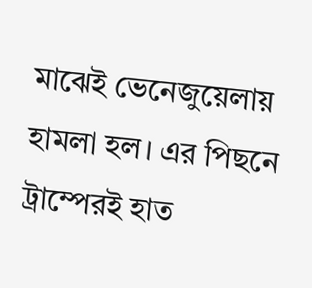মাঝেই ভেনেজুয়েলায় হামলা হল। এর পিছনে ট্রাম্পেরই হাত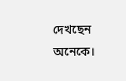দেখছেন অনেকে।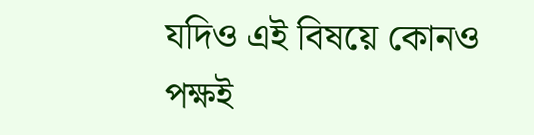যদিও এই বিষয়ে কোনও পক্ষই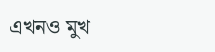এখনও মুখ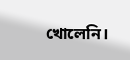খোলেনি।